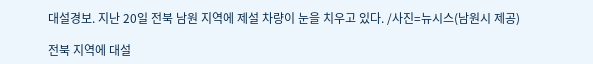대설경보. 지난 20일 전북 남원 지역에 제설 차량이 눈을 치우고 있다. /사진=뉴시스(남원시 제공)

전북 지역에 대설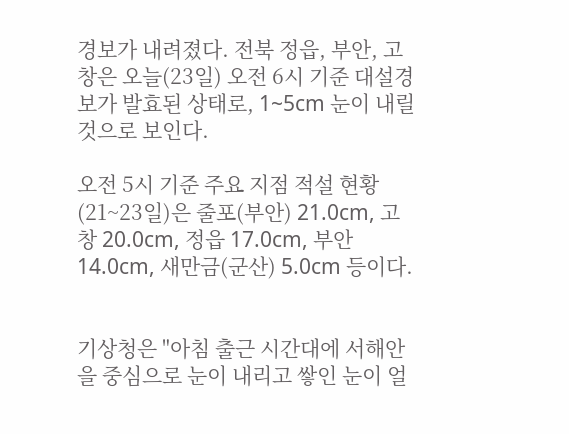경보가 내려졌다. 전북 정읍, 부안, 고창은 오늘(23일) 오전 6시 기준 대설경보가 발효된 상태로, 1~5cm 눈이 내릴 것으로 보인다.

오전 5시 기준 주요 지점 적설 현황(21~23일)은 줄포(부안) 21.0cm, 고창 20.0cm, 정읍 17.0cm, 부안 14.0cm, 새만금(군산) 5.0cm 등이다.


기상청은 "아침 출근 시간대에 서해안을 중심으로 눈이 내리고 쌓인 눈이 얼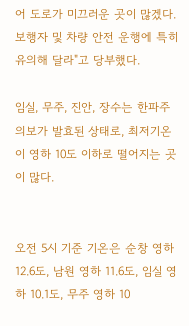어 도로가 미끄러운 곳이 많겠다. 보행자 및 차량 안전 운행에 특히 유의해 달라"고 당부했다.

임실, 무주, 진안, 장수는 한파주의보가 발효된 상태로, 최저기온이 영하 10도 이하로 떨어지는 곳이 많다.


오전 5시 기준 기온은 순창 영하 12.6도, 남원 영하 11.6도, 임실 영하 10.1도, 무주 영하 10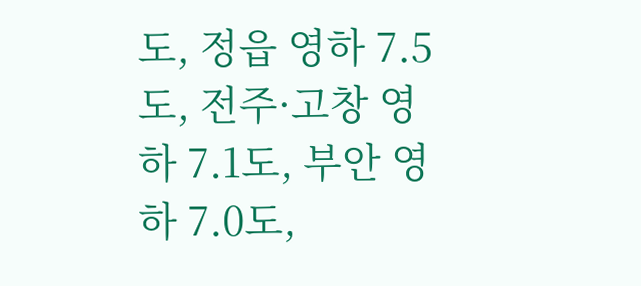도, 정읍 영하 7.5도, 전주·고창 영하 7.1도, 부안 영하 7.0도,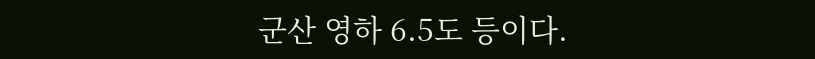군산 영하 6.5도 등이다.